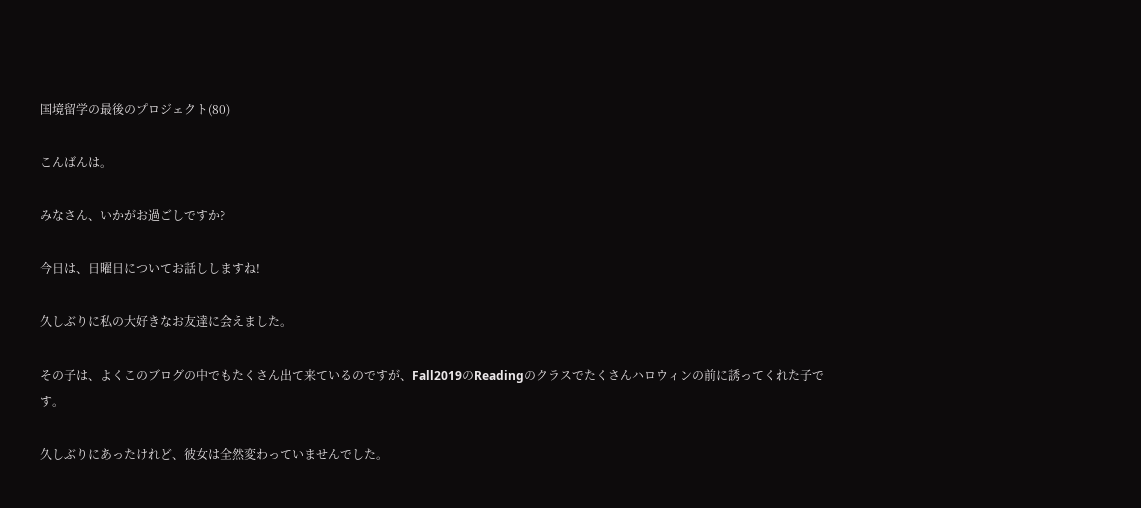国境留学の最後のプロジェクト(80)

こんばんは。

みなさん、いかがお過ごしですか?

今日は、日曜日についてお話ししますね!

久しぶりに私の大好きなお友達に会えました。

その子は、よくこのブログの中でもたくさん出て来ているのですが、Fall2019のReadingのクラスでたくさんハロウィンの前に誘ってくれた子です。

久しぶりにあったけれど、彼女は全然変わっていませんでした。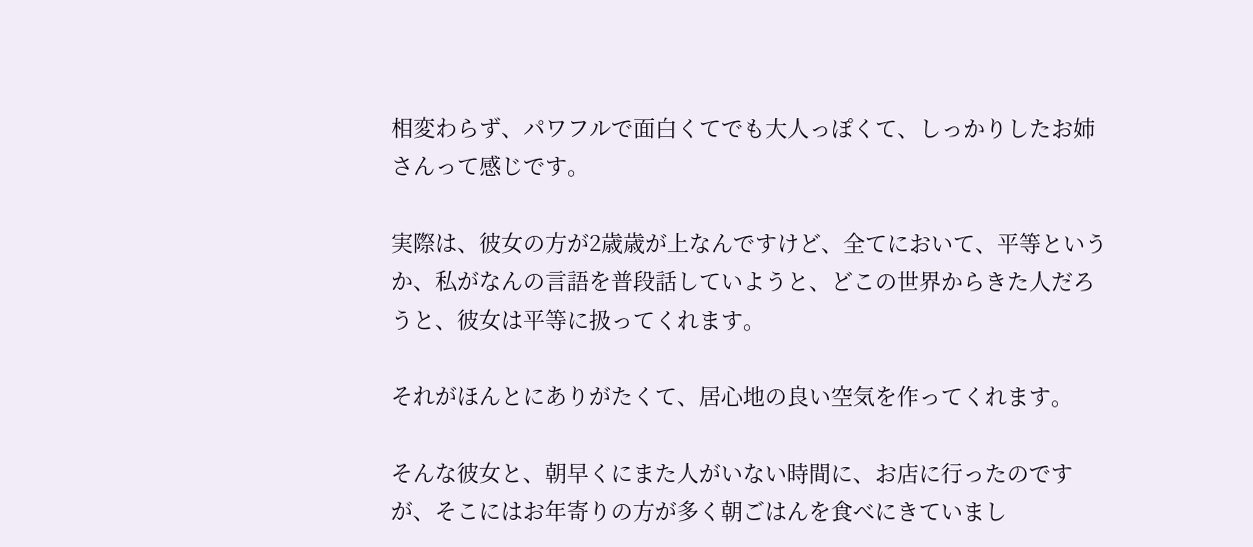相変わらず、パワフルで面白くてでも大人っぽくて、しっかりしたお姉さんって感じです。

実際は、彼女の方が2歳歳が上なんですけど、全てにおいて、平等というか、私がなんの言語を普段話していようと、どこの世界からきた人だろうと、彼女は平等に扱ってくれます。

それがほんとにありがたくて、居心地の良い空気を作ってくれます。

そんな彼女と、朝早くにまた人がいない時間に、お店に行ったのですが、そこにはお年寄りの方が多く朝ごはんを食べにきていまし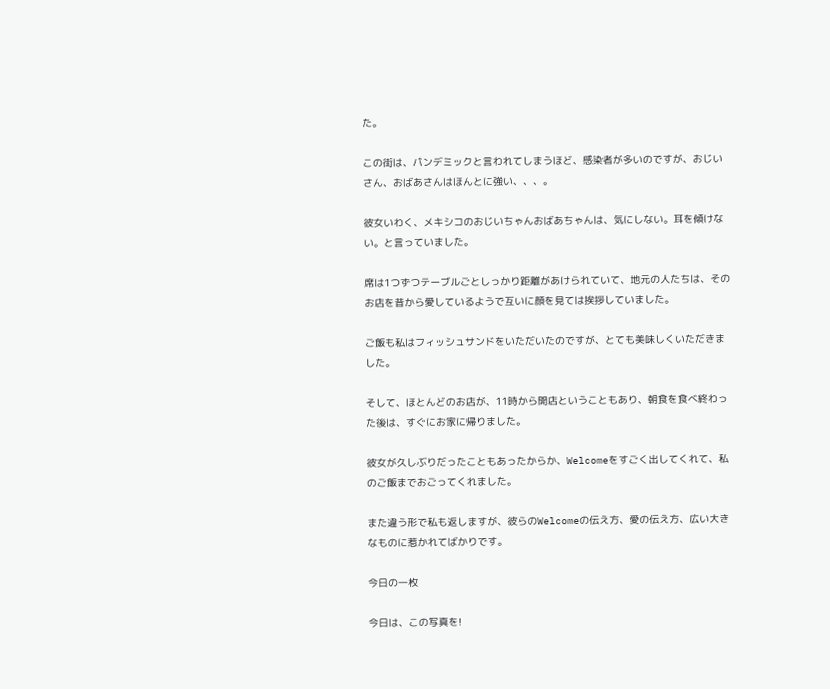た。

この街は、パンデミックと言われてしまうほど、感染者が多いのですが、おじいさん、おばあさんはほんとに強い、、、。

彼女いわく、メキシコのおじいちゃんおばあちゃんは、気にしない。耳を傾けない。と言っていました。

席は1つずつテーブルごとしっかり距離があけられていて、地元の人たちは、そのお店を昔から愛しているようで互いに顔を見ては挨拶していました。

ご飯も私はフィッシュサンドをいただいたのですが、とても美味しくいただきました。

そして、ほとんどのお店が、11時から開店ということもあり、朝食を食べ終わった後は、すぐにお家に帰りました。

彼女が久しぶりだったこともあったからか、Welcomeをすごく出してくれて、私のご飯までおごってくれました。

また違う形で私も返しますが、彼らのWelcomeの伝え方、愛の伝え方、広い大きなものに惹かれてばかりです。

今日の一枚

今日は、この写真を!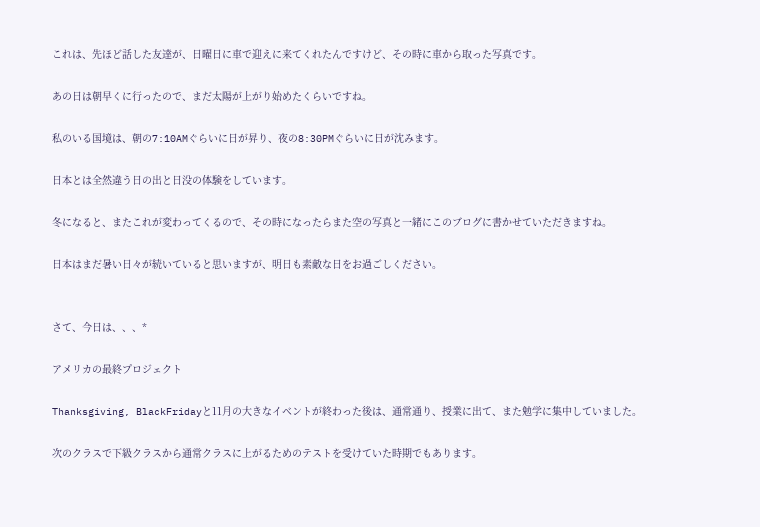これは、先ほど話した友達が、日曜日に車で迎えに来てくれたんですけど、その時に車から取った写真です。

あの日は朝早くに行ったので、まだ太陽が上がり始めたくらいですね。

私のいる国境は、朝の7:10AMぐらいに日が昇り、夜の8:30PMぐらいに日が沈みます。

日本とは全然違う日の出と日没の体験をしています。

冬になると、またこれが変わってくるので、その時になったらまた空の写真と一緒にこのブログに書かせていただきますね。

日本はまだ暑い日々が続いていると思いますが、明日も素敵な日をお過ごしください。


さて、今日は、、、*

アメリカの最終プロジェクト

Thanksgiving, BlackFridayと11月の大きなイベントが終わった後は、通常通り、授業に出て、また勉学に集中していました。

次のクラスで下級クラスから通常クラスに上がるためのテストを受けていた時期でもあります。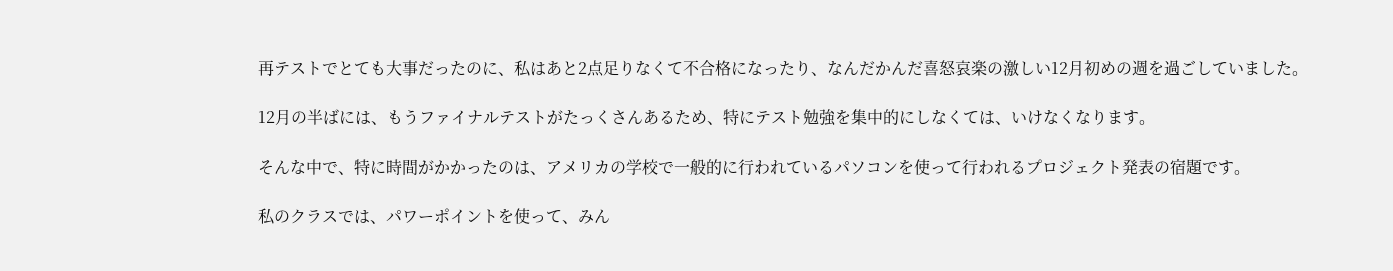再テストでとても大事だったのに、私はあと2点足りなくて不合格になったり、なんだかんだ喜怒哀楽の激しい12月初めの週を過ごしていました。

12月の半ばには、もうファイナルテストがたっくさんあるため、特にテスト勉強を集中的にしなくては、いけなくなります。

そんな中で、特に時間がかかったのは、アメリカの学校で一般的に行われているパソコンを使って行われるプロジェクト発表の宿題です。

私のクラスでは、パワーポイントを使って、みん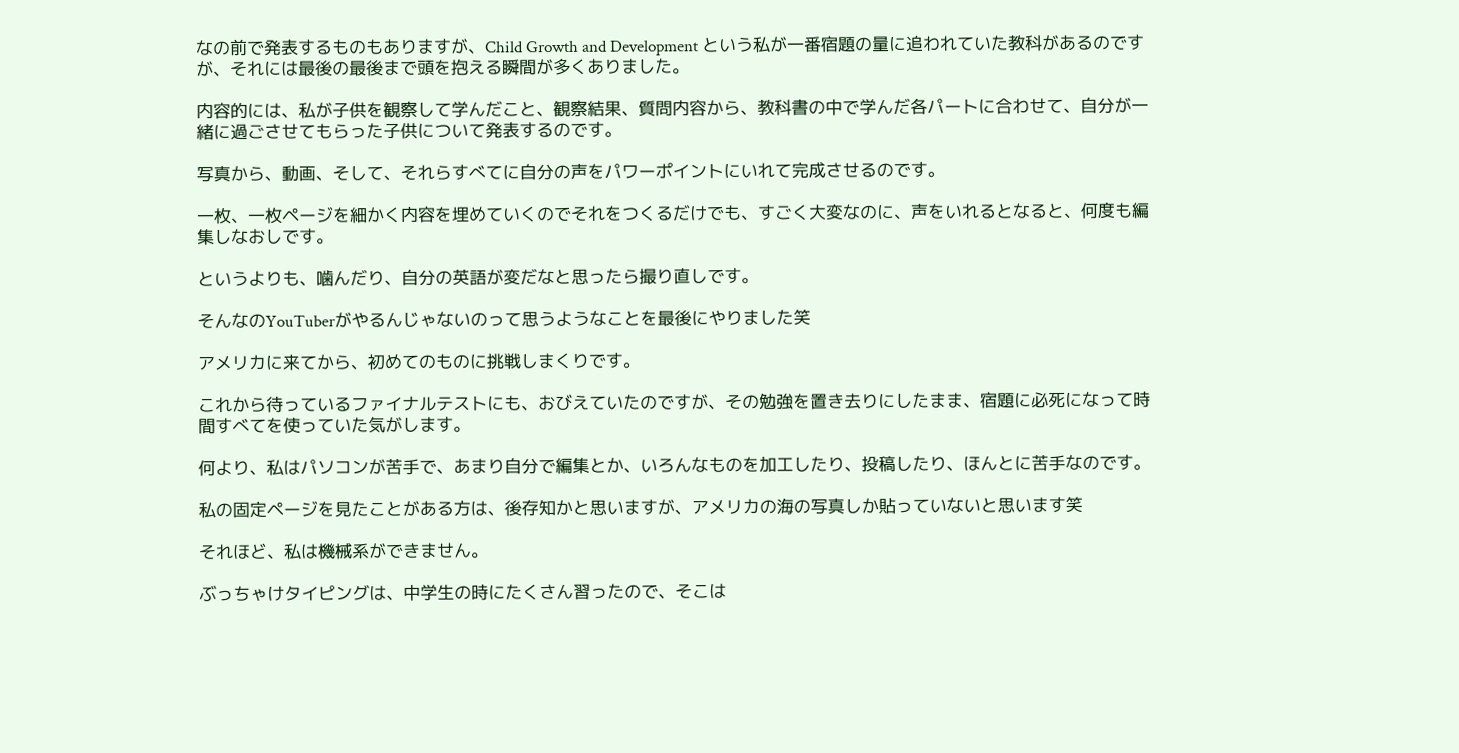なの前で発表するものもありますが、Child Growth and Development という私が一番宿題の量に追われていた教科があるのですが、それには最後の最後まで頭を抱える瞬間が多くありました。

内容的には、私が子供を観察して学んだこと、観察結果、質問内容から、教科書の中で学んだ各パートに合わせて、自分が一緒に過ごさせてもらった子供について発表するのです。

写真から、動画、そして、それらすべてに自分の声をパワーポイントにいれて完成させるのです。

一枚、一枚ページを細かく内容を埋めていくのでそれをつくるだけでも、すごく大変なのに、声をいれるとなると、何度も編集しなおしです。

というよりも、噛んだり、自分の英語が変だなと思ったら撮り直しです。

そんなのYouTuberがやるんじゃないのって思うようなことを最後にやりました笑

アメリカに来てから、初めてのものに挑戦しまくりです。

これから待っているファイナルテストにも、おびえていたのですが、その勉強を置き去りにしたまま、宿題に必死になって時間すべてを使っていた気がします。

何より、私はパソコンが苦手で、あまり自分で編集とか、いろんなものを加工したり、投稿したり、ほんとに苦手なのです。

私の固定ページを見たことがある方は、後存知かと思いますが、アメリカの海の写真しか貼っていないと思います笑

それほど、私は機械系ができません。

ぶっちゃけタイピングは、中学生の時にたくさん習ったので、そこは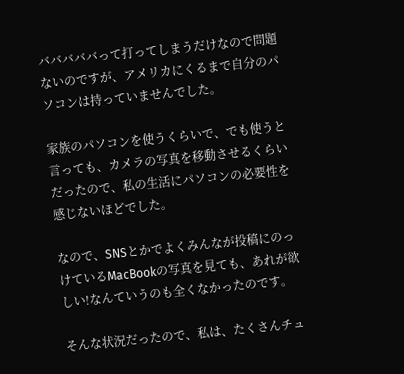バババババって打ってしまうだけなので問題ないのですが、アメリカにくるまで自分のパソコンは持っていませんでした。

家族のパソコンを使うくらいで、でも使うと言っても、カメラの写真を移動させるくらいだったので、私の生活にパソコンの必要性を感じないほどでした。

なので、SNSとかでよくみんなが投稿にのっけているMacBookの写真を見ても、あれが欲しい!なんていうのも全くなかったのです。

そんな状況だったので、私は、たくさんチュ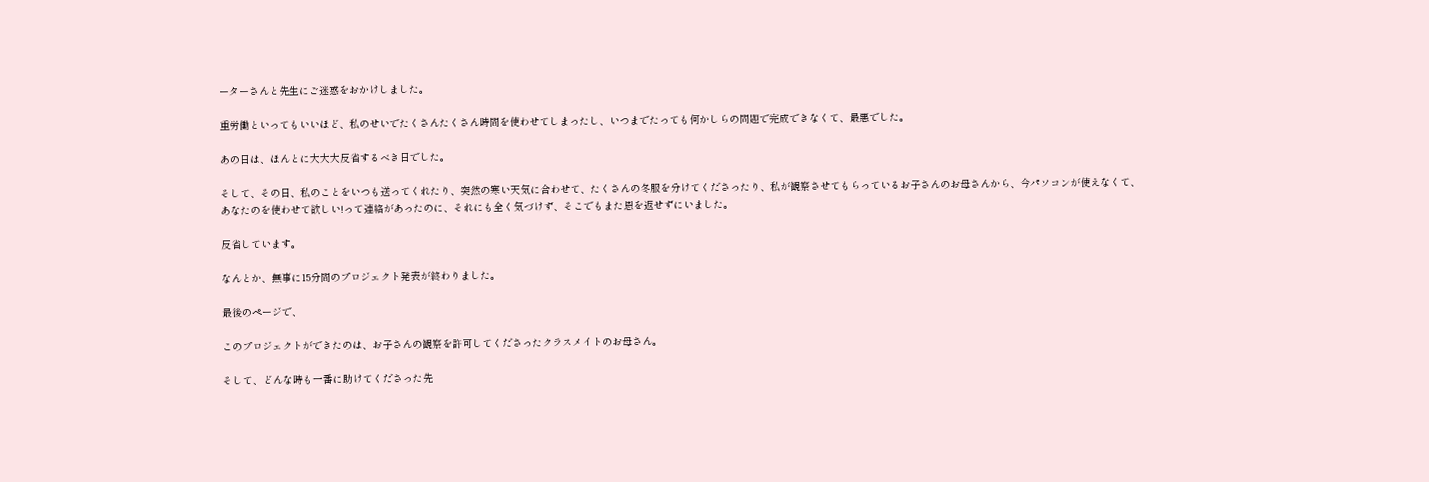ーターさんと先生にご迷惑をおかけしました。

重労働といってもいいほど、私のせいでたくさんたくさん時間を使わせてしまったし、いつまでたっても何かしらの問題で完成できなくて、最悪でした。

あの日は、ほんとに大大大反省するべき日でした。

そして、その日、私のことをいつも送ってくれたり、突然の寒い天気に合わせて、たくさんの冬服を分けてくださったり、私が観察させてもらっているお子さんのお母さんから、今パソコンが使えなくて、あなたのを使わせて欲しい!って連絡があったのに、それにも全く気づけず、そこでもまた恩を返せずにいました。

反省しています。

なんとか、無事に15分間のプロジェクト発表が終わりました。

最後のページで、

このプロジェクトができたのは、お子さんの観察を許可してくださったクラスメイトのお母さん。

そして、どんな時も一番に助けてくださった先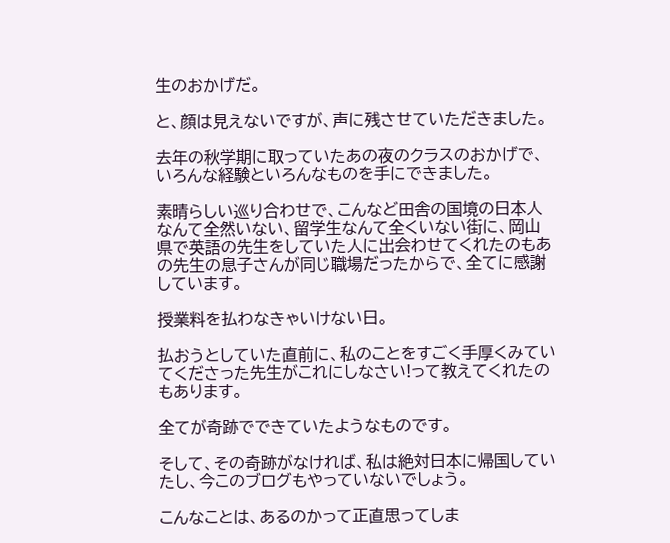生のおかげだ。

と、顔は見えないですが、声に残させていただきました。

去年の秋学期に取っていたあの夜のクラスのおかげで、いろんな経験といろんなものを手にできました。

素晴らしい巡り合わせで、こんなど田舎の国境の日本人なんて全然いない、留学生なんて全くいない街に、岡山県で英語の先生をしていた人に出会わせてくれたのもあの先生の息子さんが同じ職場だったからで、全てに感謝しています。

授業料を払わなきゃいけない日。

払おうとしていた直前に、私のことをすごく手厚くみていてくださった先生がこれにしなさい!って教えてくれたのもあります。

全てが奇跡でできていたようなものです。

そして、その奇跡がなければ、私は絶対日本に帰国していたし、今このブログもやっていないでしょう。

こんなことは、あるのかって正直思ってしま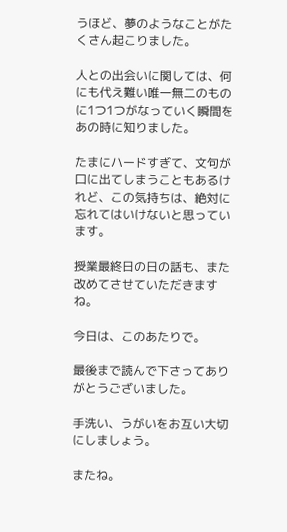うほど、夢のようなことがたくさん起こりました。

人との出会いに関しては、何にも代え難い唯一無二のものに1つ1つがなっていく瞬間をあの時に知りました。

たまにハードすぎて、文句が口に出てしまうこともあるけれど、この気持ちは、絶対に忘れてはいけないと思っています。

授業最終日の日の話も、また改めてさせていただきますね。

今日は、このあたりで。

最後まで読んで下さってありがとうございました。

手洗い、うがいをお互い大切にしましょう。

またね。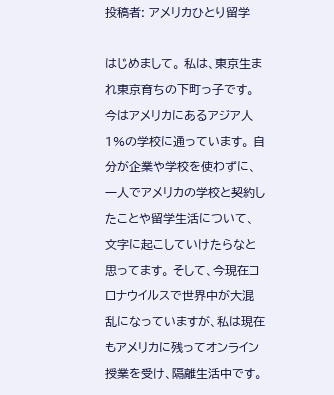投稿者: アメリカひとり留学

はじめまして。 私は、東京生まれ東京育ちの下町っ子です。 今はアメリカにあるアジア人1%の学校に通っています。 自分が企業や学校を使わずに、一人でアメリカの学校と契約したことや留学生活について、文字に起こしていけたらなと思ってます。 そして、今現在コロナウイルスで世界中が大混乱になっていますが、私は現在もアメリカに残ってオンライン授業を受け、隔離生活中です。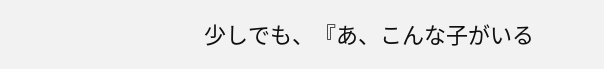少しでも、『あ、こんな子がいる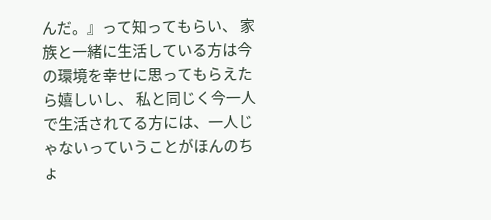んだ。』って知ってもらい、 家族と一緒に生活している方は今の環境を幸せに思ってもらえたら嬉しいし、 私と同じく今一人で生活されてる方には、一人じゃないっていうことがほんのちょ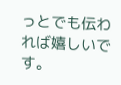っとでも伝われば嬉しいです。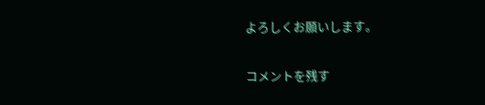よろしくお願いします。

コメントを残す